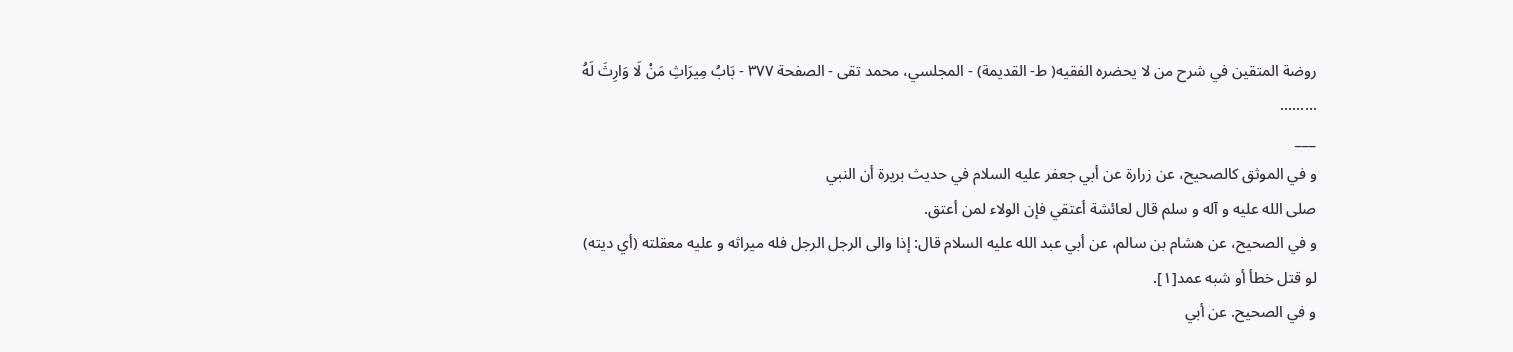روضة المتقين في شرح من لا يحضره الفقيه( ط- القديمة) - المجلسي، محمد تقى - الصفحة ٣٧٧ - بَابُ مِيرَاثِ مَنْ لَا وَارِثَ لَهُ
.........
___
و في الموثق كالصحيح، عن زرارة عن أبي جعفر عليه السلام في حديث بريرة أن النبي
صلى الله عليه و آله و سلم قال لعائشة أعتقي فإن الولاء لمن أعتق.
و في الصحيح، عن هشام بن سالم، عن أبي عبد الله عليه السلام قال: إذا والى الرجل الرجل فله ميراثه و عليه معقلته (أي ديته) لو قتل خطأ أو شبه عمد[١].
و في الصحيح. عن أبي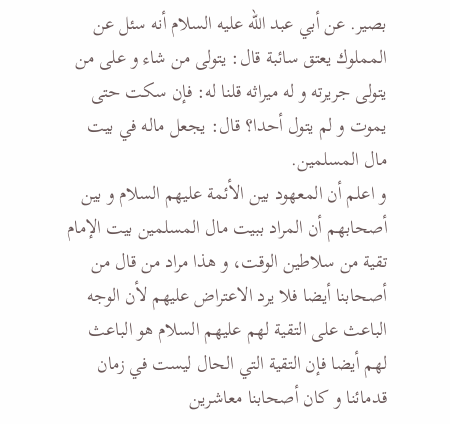بصير. عن أبي عبد الله عليه السلام أنه سئل عن المملوك يعتق سائبة قال: يتولى من شاء و على من يتولى جريرته و له ميراثه قلنا له: فإن سكت حتى يموت و لم يتول أحدا؟ قال: يجعل ماله في بيت مال المسلمين.
و اعلم أن المعهود بين الأئمة عليهم السلام و بين أصحابهم أن المراد ببيت مال المسلمين بيت الإمام تقية من سلاطين الوقت، و هذا مراد من قال من أصحابنا أيضا فلا يرد الاعتراض عليهم لأن الوجه الباعث على التقية لهم عليهم السلام هو الباعث لهم أيضا فإن التقية التي الحال ليست في زمان قدمائنا و كان أصحابنا معاشرين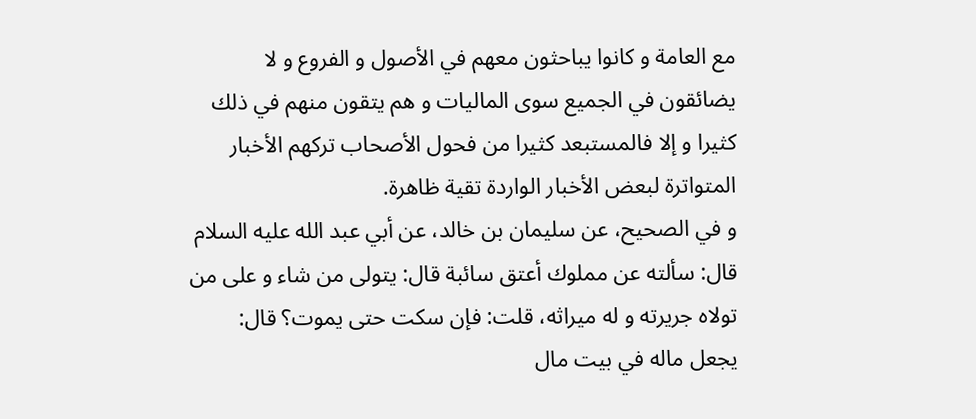مع العامة و كانوا يباحثون معهم في الأصول و الفروع و لا يضائقون في الجميع سوى الماليات و هم يتقون منهم في ذلك كثيرا و إلا فالمستبعد كثيرا من فحول الأصحاب تركهم الأخبار المتواترة لبعض الأخبار الواردة تقية ظاهرة.
و في الصحيح، عن سليمان بن خالد، عن أبي عبد الله عليه السلام قال: سألته عن مملوك أعتق سائبة قال: يتولى من شاء و على من تولاه جريرته و له ميراثه، قلت: فإن سكت حتى يموت؟ قال: يجعل ماله في بيت مال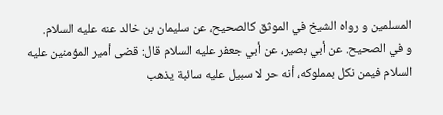المسلمين و رواه الشيخ في الموثق كالصحيح، عن سليمان بن خالد عنه عليه السلام.
و في الصحيح. عن أبي بصير، عن أبي جعفر عليه السلام قال: قضى أمير المؤمنين عليه السلام فيمن نكل بمملوكه، أنه حر لا سبيل عليه سائبة يذهب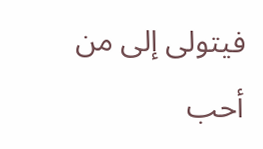فيتولى إلى من أحب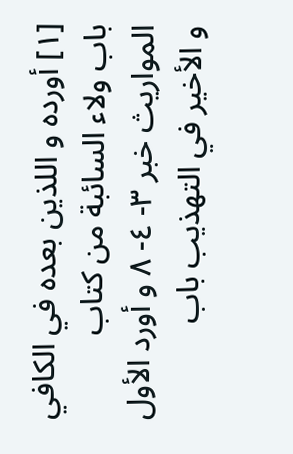[١] أورده و اللذين بعده في الكافي باب ولاء السائبة من كتاب المواريث خبر ٣- ٤- ٨ و أورد الأول و الأخير في التهذيب باب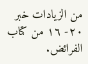من الزيادات خبر ٢٠- ١٦ من كتاب الفرائض.